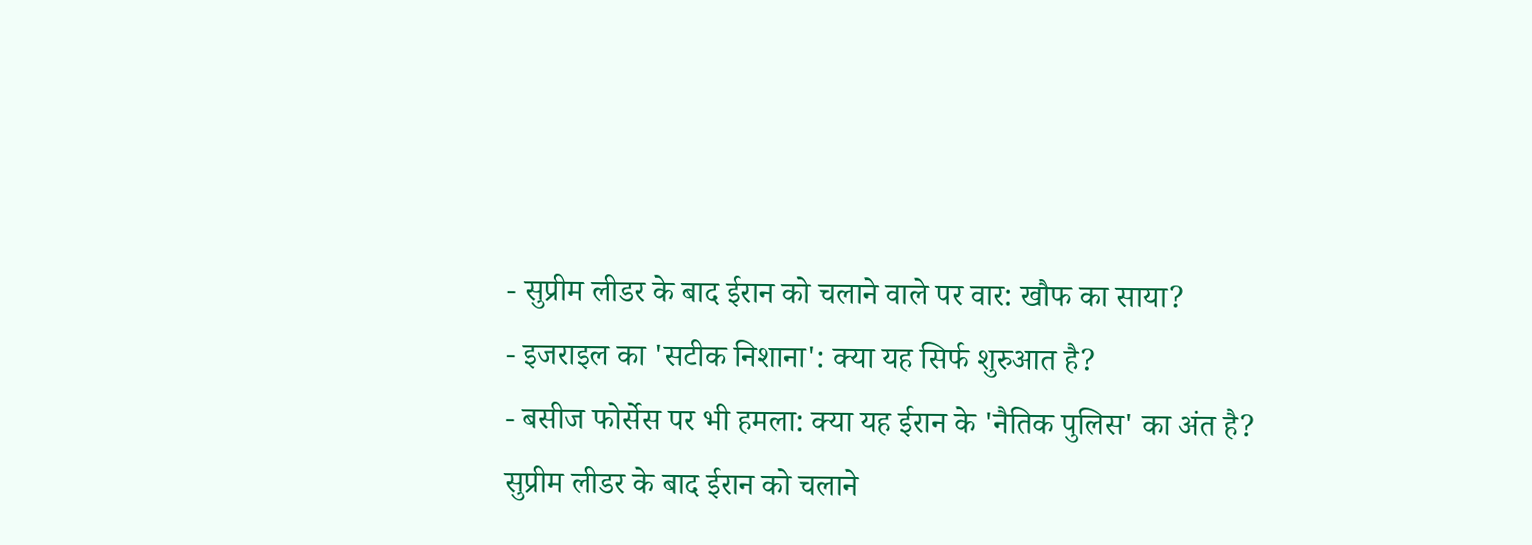- सुप्रीम लीडर के बाद ईरान को चलाने वाले पर वार: खौफ का साया?
- इजराइल का 'सटीक निशाना': क्या यह सिर्फ शुरुआत है?
- बसीज फोर्सेस पर भी हमला: क्या यह ईरान के 'नैतिक पुलिस' का अंत है?
सुप्रीम लीडर के बाद ईरान को चलाने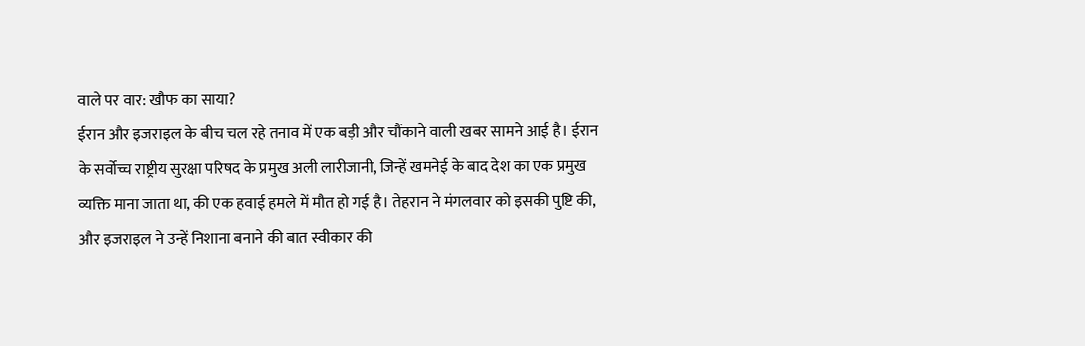वाले पर वार: खौफ का साया?
ईरान और इजराइल के बीच चल रहे तनाव में एक बड़ी और चौंकाने वाली खबर सामने आई है। ईरान के सर्वोच्च राष्ट्रीय सुरक्षा परिषद के प्रमुख अली लारीजानी, जिन्हें खमनेई के बाद देश का एक प्रमुख व्यक्ति माना जाता था, की एक हवाई हमले में मौत हो गई है। तेहरान ने मंगलवार को इसकी पुष्टि की, और इजराइल ने उन्हें निशाना बनाने की बात स्वीकार की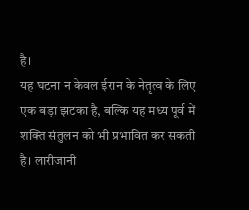है।
यह घटना न केवल ईरान के नेतृत्व के लिए एक बड़ा झटका है, बल्कि यह मध्य पूर्व में शक्ति संतुलन को भी प्रभावित कर सकती है। लारीजानी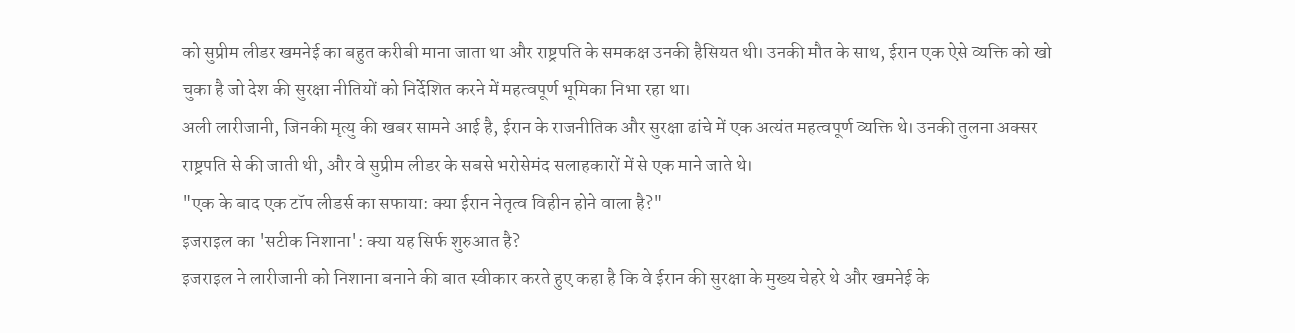को सुप्रीम लीडर खमनेई का बहुत करीबी माना जाता था और राष्ट्रपति के समकक्ष उनकी हैसियत थी। उनकी मौत के साथ, ईरान एक ऐसे व्यक्ति को खो चुका है जो देश की सुरक्षा नीतियों को निर्देशित करने में महत्वपूर्ण भूमिका निभा रहा था।
अली लारीजानी, जिनकी मृत्यु की खबर सामने आई है, ईरान के राजनीतिक और सुरक्षा ढांचे में एक अत्यंत महत्वपूर्ण व्यक्ति थे। उनकी तुलना अक्सर राष्ट्रपति से की जाती थी, और वे सुप्रीम लीडर के सबसे भरोसेमंद सलाहकारों में से एक माने जाते थे।
"एक के बाद एक टॉप लीडर्स का सफाया: क्या ईरान नेतृत्व विहीन होने वाला है?"
इजराइल का 'सटीक निशाना': क्या यह सिर्फ शुरुआत है?
इजराइल ने लारीजानी को निशाना बनाने की बात स्वीकार करते हुए कहा है कि वे ईरान की सुरक्षा के मुख्य चेहरे थे और खमनेई के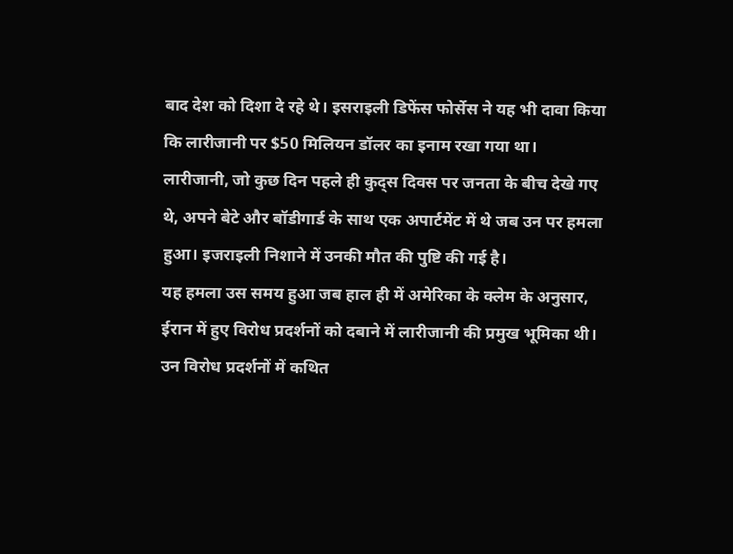बाद देश को दिशा दे रहे थे। इसराइली डिफेंस फोर्सेस ने यह भी दावा किया कि लारीजानी पर $50 मिलियन डॉलर का इनाम रखा गया था।
लारीजानी, जो कुछ दिन पहले ही कुद्स दिवस पर जनता के बीच देखे गए थे, अपने बेटे और बॉडीगार्ड के साथ एक अपार्टमेंट में थे जब उन पर हमला हुआ। इजराइली निशाने में उनकी मौत की पुष्टि की गई है।
यह हमला उस समय हुआ जब हाल ही में अमेरिका के क्लेम के अनुसार, ईरान में हुए विरोध प्रदर्शनों को दबाने में लारीजानी की प्रमुख भूमिका थी। उन विरोध प्रदर्शनों में कथित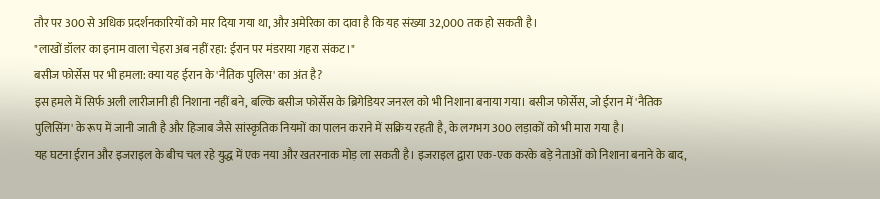तौर पर 300 से अधिक प्रदर्शनकारियों को मार दिया गया था, और अमेरिका का दावा है कि यह संख्या 32,000 तक हो सकती है।
"लाखों डॉलर का इनाम वाला चेहरा अब नहीं रहा: ईरान पर मंडराया गहरा संकट।"
बसीज फोर्सेस पर भी हमला: क्या यह ईरान के 'नैतिक पुलिस' का अंत है?
इस हमले में सिर्फ अली लारीजानी ही निशाना नहीं बने, बल्कि बसीज फोर्सेस के ब्रिगेडियर जनरल को भी निशाना बनाया गया। बसीज फोर्सेस, जो ईरान में 'नैतिक पुलिसिंग' के रूप में जानी जाती है और हिजाब जैसे सांस्कृतिक नियमों का पालन कराने में सक्रिय रहती है, के लगभग 300 लड़ाकों को भी मारा गया है।
यह घटना ईरान और इजराइल के बीच चल रहे युद्ध में एक नया और खतरनाक मोड़ ला सकती है। इजराइल द्वारा एक-एक करके बड़े नेताओं को निशाना बनाने के बाद,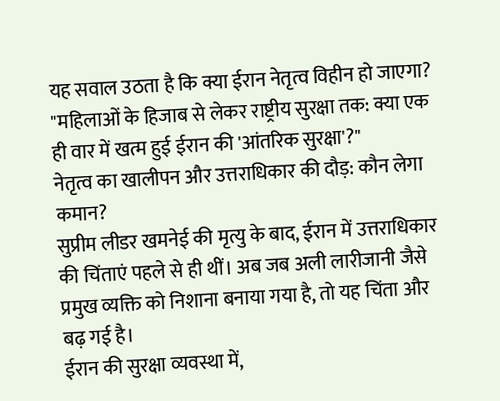यह सवाल उठता है कि क्या ईरान नेतृत्व विहीन हो जाएगा?
"महिलाओं के हिजाब से लेकर राष्ट्रीय सुरक्षा तक: क्या एक ही वार में खत्म हुई ईरान की 'आंतरिक सुरक्षा'?"
नेतृत्व का खालीपन और उत्तराधिकार की दौड़: कौन लेगा कमान?
सुप्रीम लीडर खमनेई की मृत्यु के बाद, ईरान में उत्तराधिकार की चिंताएं पहले से ही थीं। अब जब अली लारीजानी जैसे प्रमुख व्यक्ति को निशाना बनाया गया है, तो यह चिंता और बढ़ गई है।
ईरान की सुरक्षा व्यवस्था में,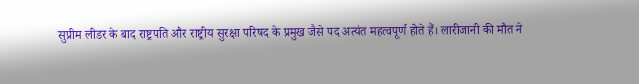सुप्रीम लीडर के बाद राष्ट्रपति और राष्ट्रीय सुरक्षा परिषद के प्रमुख जैसे पद अत्यंत महत्वपूर्ण होते हैं। लारीजानी की मौत ने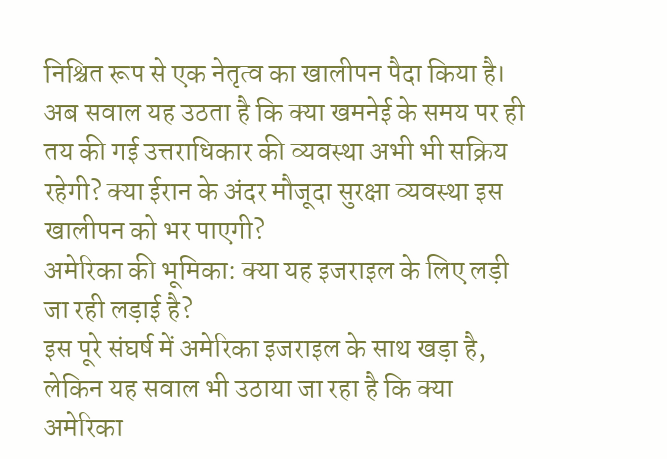निश्चित रूप से एक नेतृत्व का खालीपन पैदा किया है।
अब सवाल यह उठता है कि क्या खमनेई के समय पर ही तय की गई उत्तराधिकार की व्यवस्था अभी भी सक्रिय रहेगी? क्या ईरान के अंदर मौजूदा सुरक्षा व्यवस्था इस खालीपन को भर पाएगी?
अमेरिका की भूमिका: क्या यह इजराइल के लिए लड़ी जा रही लड़ाई है?
इस पूरे संघर्ष में अमेरिका इजराइल के साथ खड़ा है, लेकिन यह सवाल भी उठाया जा रहा है कि क्या अमेरिका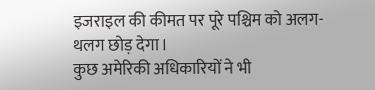इजराइल की कीमत पर पूरे पश्चिम को अलग-थलग छोड़ देगा।
कुछ अमेरिकी अधिकारियों ने भी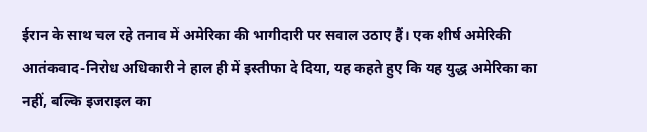ईरान के साथ चल रहे तनाव में अमेरिका की भागीदारी पर सवाल उठाए हैं। एक शीर्ष अमेरिकी आतंकवाद-निरोध अधिकारी ने हाल ही में इस्तीफा दे दिया, यह कहते हुए कि यह युद्ध अमेरिका का नहीं, बल्कि इजराइल का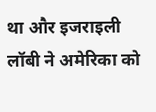था और इजराइली लॉबी ने अमेरिका को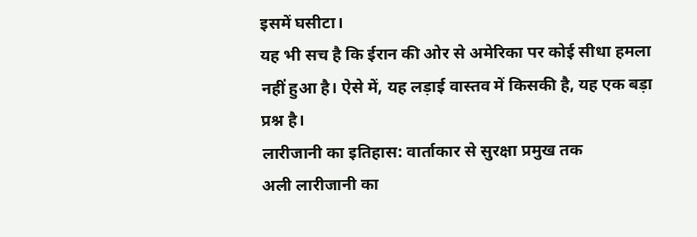इसमें घसीटा।
यह भी सच है कि ईरान की ओर से अमेरिका पर कोई सीधा हमला नहीं हुआ है। ऐसे में, यह लड़ाई वास्तव में किसकी है, यह एक बड़ा प्रश्न है।
लारीजानी का इतिहास: वार्ताकार से सुरक्षा प्रमुख तक
अली लारीजानी का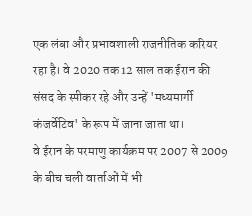एक लंबा और प्रभावशाली राजनीतिक करियर रहा है। वे 2020 तक 12 साल तक ईरान की संसद के स्पीकर रहे और उन्हें 'मध्यमार्गी कंजर्वेटिव' के रूप में जाना जाता था।
वे ईरान के परमाणु कार्यक्रम पर 2007 से 2009 के बीच चली वार्ताओं में भी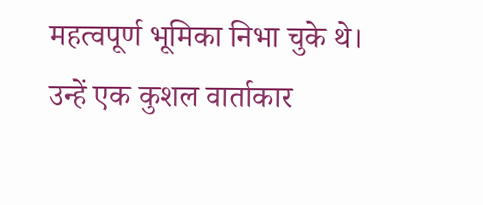महत्वपूर्ण भूमिका निभा चुके थे। उन्हें एक कुशल वार्ताकार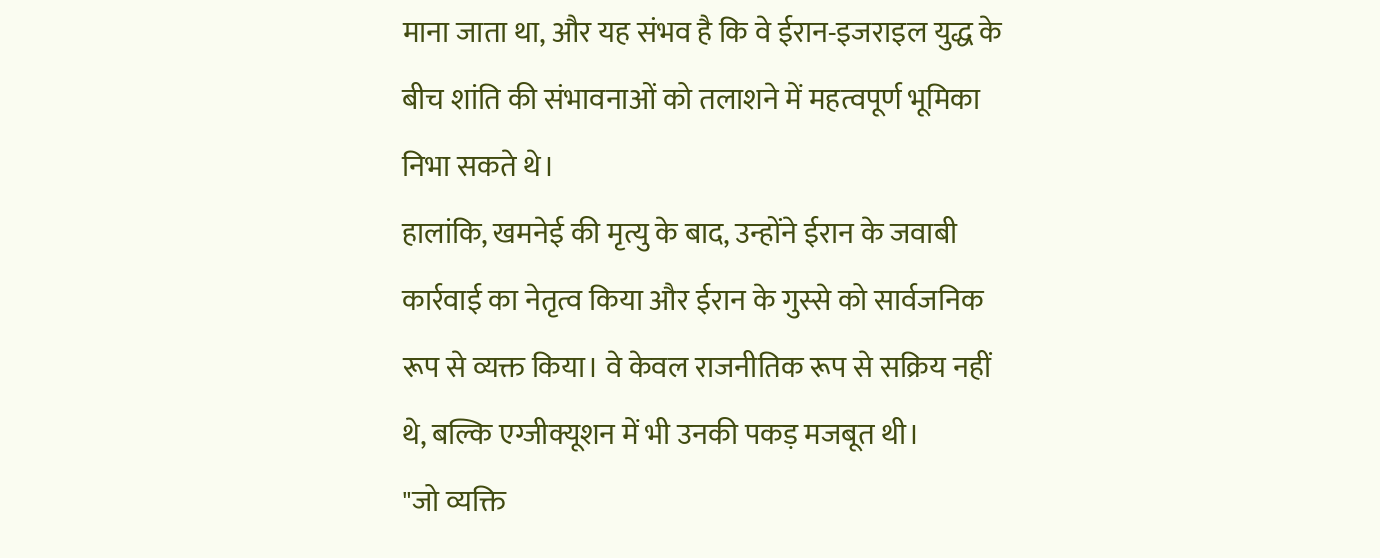माना जाता था, और यह संभव है कि वे ईरान-इजराइल युद्ध के बीच शांति की संभावनाओं को तलाशने में महत्वपूर्ण भूमिका निभा सकते थे।
हालांकि, खमनेई की मृत्यु के बाद, उन्होंने ईरान के जवाबी कार्रवाई का नेतृत्व किया और ईरान के गुस्से को सार्वजनिक रूप से व्यक्त किया। वे केवल राजनीतिक रूप से सक्रिय नहीं थे, बल्कि एग्जीक्यूशन में भी उनकी पकड़ मजबूत थी।
"जो व्यक्ति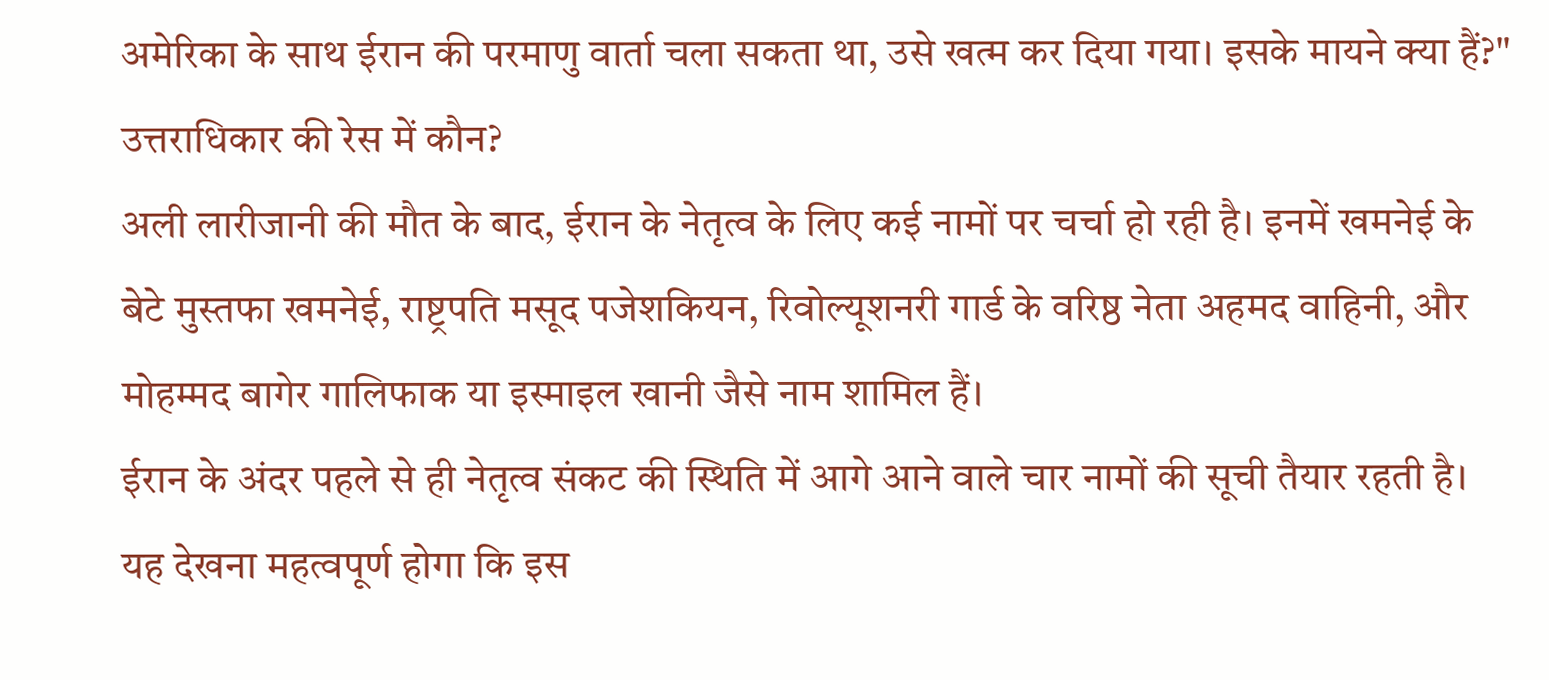अमेरिका के साथ ईरान की परमाणु वार्ता चला सकता था, उसे खत्म कर दिया गया। इसके मायने क्या हैं?"
उत्तराधिकार की रेस में कौन?
अली लारीजानी की मौत के बाद, ईरान के नेतृत्व के लिए कई नामों पर चर्चा हो रही है। इनमें खमनेई के बेटे मुस्तफा खमनेई, राष्ट्रपति मसूद पजेशकियन, रिवोल्यूशनरी गार्ड के वरिष्ठ नेता अहमद वाहिनी, और मोहम्मद बागेर गालिफाक या इस्माइल खानी जैसे नाम शामिल हैं।
ईरान के अंदर पहले से ही नेतृत्व संकट की स्थिति में आगे आने वाले चार नामों की सूची तैयार रहती है। यह देखना महत्वपूर्ण होगा कि इस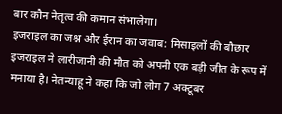बार कौन नेतृत्व की कमान संभालेगा।
इजराइल का जश्न और ईरान का जवाब: मिसाइलों की बौछार
इजराइल ने लारीजानी की मौत को अपनी एक बड़ी जीत के रूप में मनाया है। नेतन्याहू ने कहा कि जो लोग 7 अक्टूबर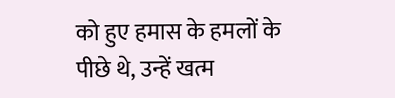को हुए हमास के हमलों के पीछे थे, उन्हें खत्म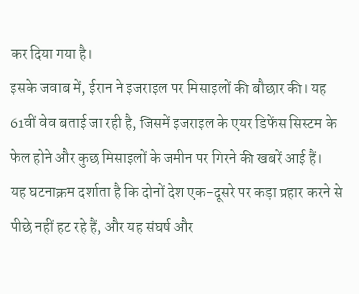कर दिया गया है।
इसके जवाब में, ईरान ने इजराइल पर मिसाइलों की बौछार की। यह 61वीं वेव बताई जा रही है, जिसमें इजराइल के एयर डिफेंस सिस्टम के फेल होने और कुछ मिसाइलों के जमीन पर गिरने की खबरें आई हैं।
यह घटनाक्रम दर्शाता है कि दोनों देश एक-दूसरे पर कड़ा प्रहार करने से पीछे नहीं हट रहे हैं, और यह संघर्ष और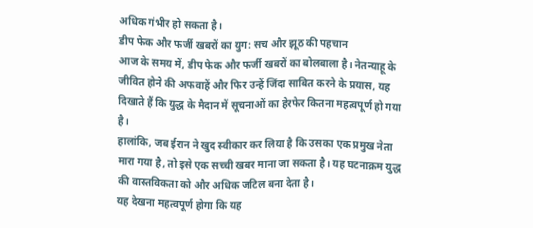अधिक गंभीर हो सकता है।
डीप फेक और फर्जी खबरों का युग: सच और झूठ की पहचान
आज के समय में, डीप फेक और फर्जी खबरों का बोलबाला है। नेतन्याहू के जीवित होने की अफवाहें और फिर उन्हें जिंदा साबित करने के प्रयास, यह दिखाते हैं कि युद्ध के मैदान में सूचनाओं का हेरफेर कितना महत्वपूर्ण हो गया है।
हालांकि, जब ईरान ने खुद स्वीकार कर लिया है कि उसका एक प्रमुख नेता मारा गया है, तो इसे एक सच्ची खबर माना जा सकता है। यह घटनाक्रम युद्ध की वास्तविकता को और अधिक जटिल बना देता है।
यह देखना महत्वपूर्ण होगा कि यह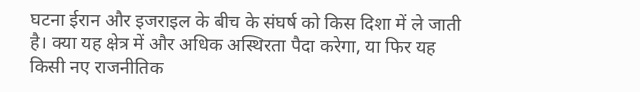घटना ईरान और इजराइल के बीच के संघर्ष को किस दिशा में ले जाती है। क्या यह क्षेत्र में और अधिक अस्थिरता पैदा करेगा, या फिर यह किसी नए राजनीतिक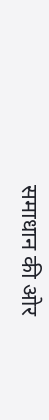समाधान की ओर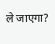ले जाएगा?